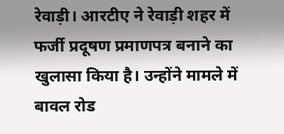रेवाड़ी। आरटीए ने रेवाड़ी शहर में फर्जी प्रदूषण प्रमाणपत्र बनाने का खुलासा किया है। उन्होंने मामले में बावल रोड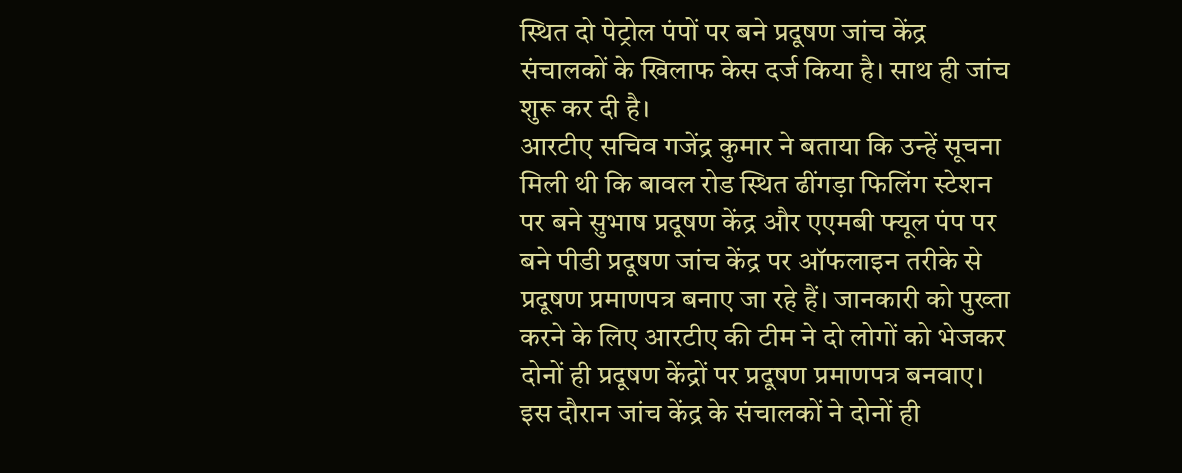स्थित दो पेट्रोल पंपों पर बने प्रदूषण जांच केंद्र संचालकों के खिलाफ केस दर्ज किया है। साथ ही जांच शुरू कर दी है।
आरटीए सचिव गजेंद्र कुमार ने बताया कि उन्हें सूचना मिली थी कि बावल रोड स्थित ढींगड़ा फिलिंग स्टेशन पर बने सुभाष प्रदूषण केंद्र और एएमबी फ्यूल पंप पर बने पीडी प्रदूषण जांच केंद्र पर ऑफलाइन तरीके से प्रदूषण प्रमाणपत्र बनाए जा रहे हैं। जानकारी को पुख्ता करने के लिए आरटीए की टीम ने दो लोगों को भेजकर दोनों ही प्रदूषण केंद्रों पर प्रदूषण प्रमाणपत्र बनवाए। इस दौरान जांच केंद्र के संचालकों ने दोनों ही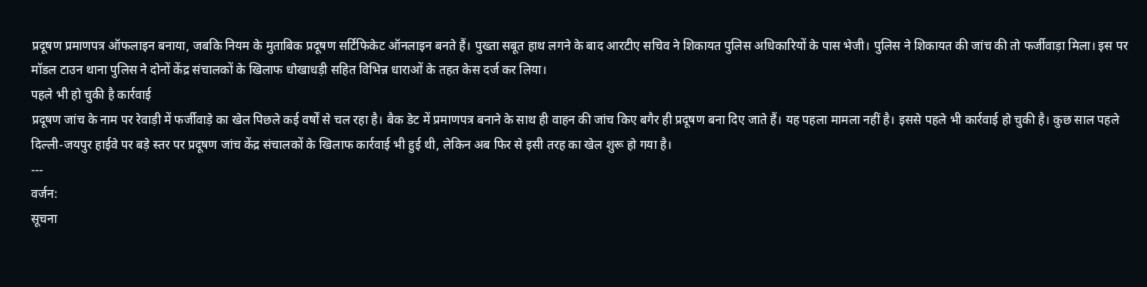प्रदूषण प्रमाणपत्र ऑफलाइन बनाया, जबकि नियम के मुताबिक प्रदूषण सर्टिफिकेट ऑनलाइन बनते हैं। पुख्ता सबूत हाथ लगने के बाद आरटीए सचिव ने शिकायत पुलिस अधिकारियों के पास भेजी। पुलिस ने शिकायत की जांच की तो फर्जीवाड़ा मिला। इस पर मॉडल टाउन थाना पुलिस ने दोनों केंद्र संचालकों के खिलाफ धोखाधड़ी सहित विभिन्न धाराओं के तहत केस दर्ज कर लिया।
पहले भी हो चुकी है कार्रवाई
प्रदूषण जांच के नाम पर रेवाड़ी में फर्जीवाड़े का खेल पिछले कई वर्षों से चल रहा है। बैक डेट में प्रमाणपत्र बनाने के साथ ही वाहन की जांच किए बगैर ही प्रदूषण बना दिए जाते हैं। यह पहला मामला नहीं है। इससे पहले भी कार्रवाई हो चुकी है। कुछ साल पहले दिल्ली-जयपुर हाईवे पर बड़े स्तर पर प्रदूषण जांच केंद्र संचालकों के खिलाफ कार्रवाई भी हुई थी, लेकिन अब फिर से इसी तरह का खेल शुरू हो गया है।
---
वर्जन:
सूचना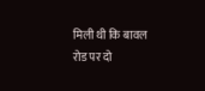मिली थी कि बावल रोड पर दो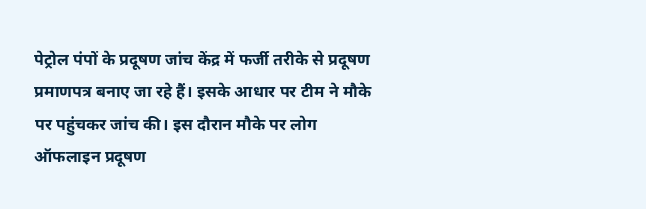पेट्रोल पंपों के प्रदूषण जांच केंद्र में फर्जी तरीके से प्रदूषण प्रमाणपत्र बनाए जा रहे हैं। इसके आधार पर टीम ने मौके पर पहुंचकर जांच की। इस दौरान मौके पर लोग ऑफलाइन प्रदूषण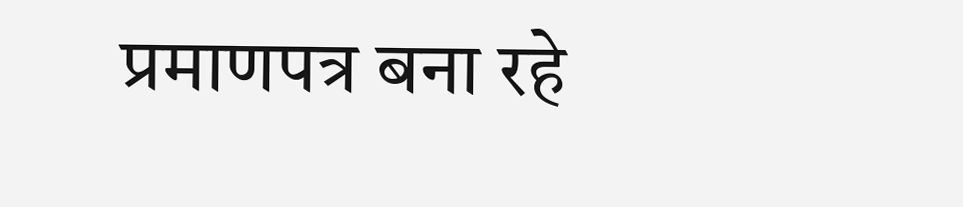प्रमाणपत्र बना रहे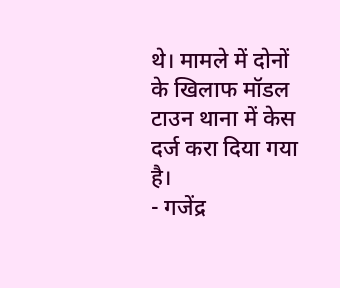थे। मामले में दोनों के खिलाफ मॉडल टाउन थाना में केस दर्ज करा दिया गया है।
- गजेंद्र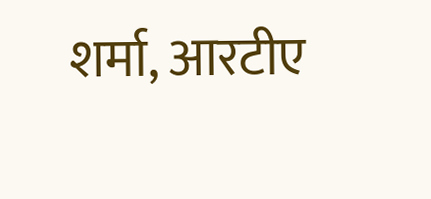शर्मा, आरटीए